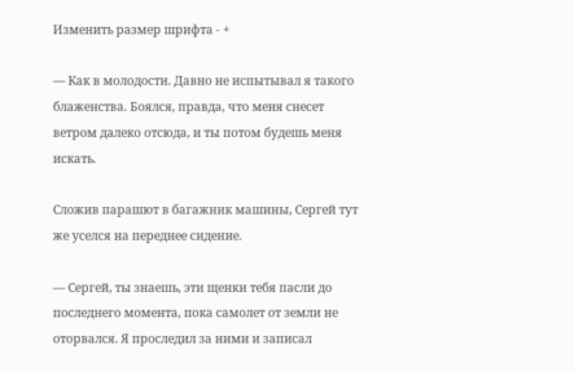Изменить размер шрифта - +

— Как в молодости. Давно не испытывал я такого блаженства. Боялся, правда, что меня снесет ветром далеко отсюда, и ты потом будешь меня искать.

Сложив парашют в багажник машины, Сергей тут же уселся на переднее сидение.

— Сергей, ты знаешь, эти щенки тебя пасли до последнего момента, пока самолет от земли не оторвался. Я проследил за ними и записал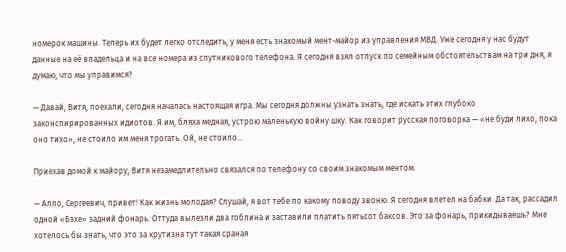номерок машины. Теперь их будет легко отследить, у меня есть знакомый мент-майор из управления МВД. Уже сегодня у нас будут данные на её владельца и на все номера из спутникового телефона. Я сегодня взял отпуск по семейным обстоятельствам на три дня, я думаю, что мы управимся?

— Давай, Витя, поехали, сегодня началась настоящая игра. Мы сегодня должны узнать знать, где искать этих глубоко законспирированных идиотов. Я им, бляха медная, устрою маленькую войну шку. Как говорит русская поговорка — «не буди лихо, пока оно тихо», не стоило им меня трогать. Ой, не стоило…

Приехав домой к майору, Витя незамедлительно связался по телефону со своим знакомым ментом.

— Алло, Сергеевич, привет! Как жизнь молодая? Слушай, я вот тебе по какому поводу звоню. Я сегодня влетел на бабки. Да так, рассадил одной «Бэхе» задний фонарь. Оттуда вылезли два гоблина и заставили платить пятьсот баксов. Это за фонарь, прикидываешь? Мне хотелось бы знать, что это за крутизна тут такая сраная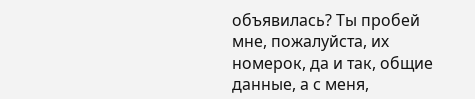объявилась? Ты пробей мне, пожалуйста, их номерок, да и так, общие данные, а с меня,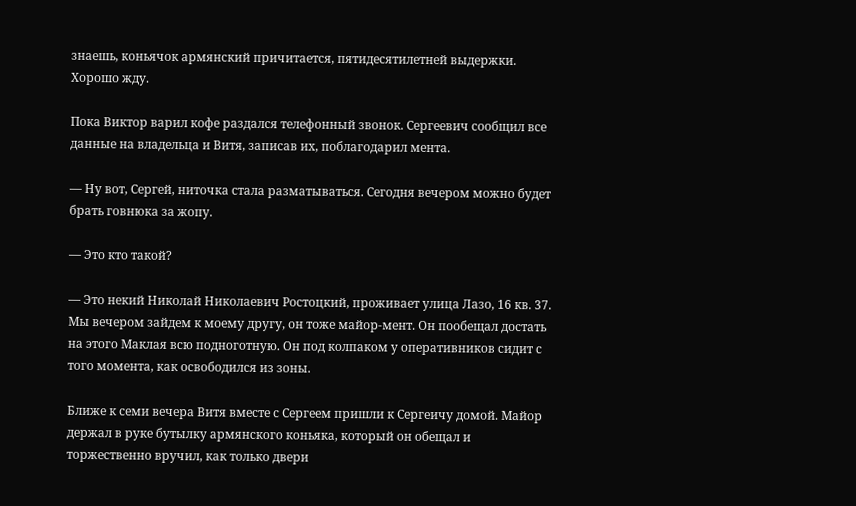знаешь, коньячок армянский причитается, пятидесятилетней выдержки. Хорошо жду.

Пока Виктор варил кофе раздался телефонный звонок. Сергеевич сообщил все данные на владельца и Витя, записав их, поблагодарил мента.

— Ну вот, Сергей, ниточка стала разматываться. Сегодня вечером можно будет брать говнюка за жопу.

— Это кто такой?

— Это некий Николай Николаевич Ростоцкий, проживает улица Лазо, 16 кв. 37. Мы вечером зайдем к моему другу, он тоже майор-мент. Он пообещал достать на этого Маклая всю подноготную. Он под колпаком у оперативников сидит с того момента, как освободился из зоны.

Ближе к семи вечера Витя вместе с Сергеем пришли к Сергеичу домой. Майор держал в руке бутылку армянского коньяка, который он обещал и торжественно вручил, как только двери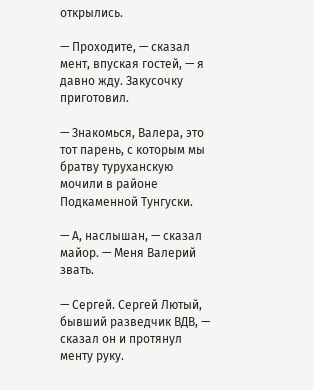открылись.

— Проходите, — сказал мент, впуская гостей, — я давно жду. Закусочку приготовил.

— Знакомься, Валера, это тот парень, с которым мы братву туруханскую мочили в районе Подкаменной Тунгуски.

— А, наслышан, — сказал майор. — Меня Валерий звать.

— Сергей. Сергей Лютый, бывший разведчик ВДВ, — сказал он и протянул менту руку.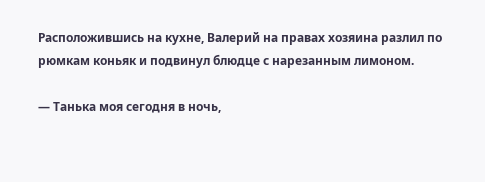Расположившись на кухне, Валерий на правах хозяина разлил по рюмкам коньяк и подвинул блюдце с нарезанным лимоном.

— Танька моя сегодня в ночь,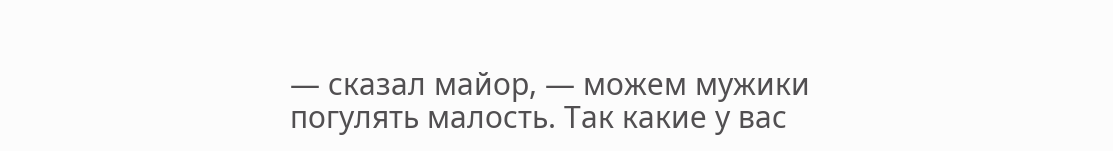— сказал майор, — можем мужики погулять малость. Так какие у вас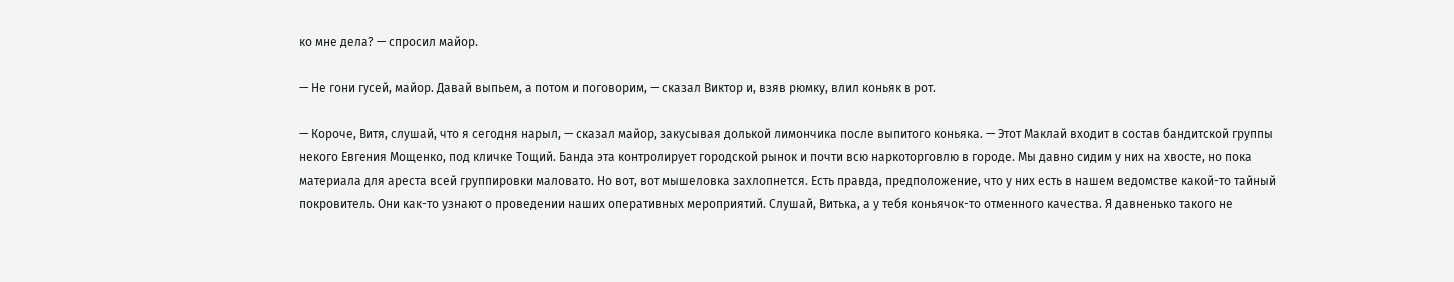ко мне дела? — спросил майор.

— Не гони гусей, майор. Давай выпьем, а потом и поговорим, — сказал Виктор и, взяв рюмку, влил коньяк в рот.

— Короче, Витя, слушай, что я сегодня нарыл, — сказал майор, закусывая долькой лимончика после выпитого коньяка. — Этот Маклай входит в состав бандитской группы некого Евгения Мощенко, под кличке Тощий. Банда эта контролирует городской рынок и почти всю наркоторговлю в городе. Мы давно сидим у них на хвосте, но пока материала для ареста всей группировки маловато. Но вот, вот мышеловка захлопнется. Есть правда, предположение, что у них есть в нашем ведомстве какой-то тайный покровитель. Они как-то узнают о проведении наших оперативных мероприятий. Слушай, Витька, а у тебя коньячок-то отменного качества. Я давненько такого не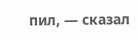пил, — сказал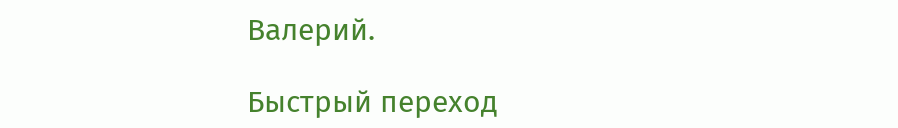Валерий.

Быстрый переход